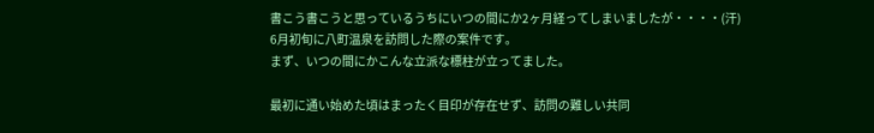書こう書こうと思っているうちにいつの間にか2ヶ月経ってしまいましたが・・・・(汗)
6月初旬に八町温泉を訪問した際の案件です。
まず、いつの間にかこんな立派な標柱が立ってました。

最初に通い始めた頃はまったく目印が存在せず、訪問の難しい共同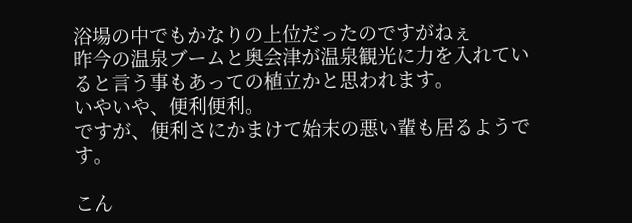浴場の中でもかなりの上位だったのですがねぇ
昨今の温泉ブームと奥会津が温泉観光に力を入れていると言う事もあっての植立かと思われます。
いやいや、便利便利。
ですが、便利さにかまけて始末の悪い輩も居るようです。

こん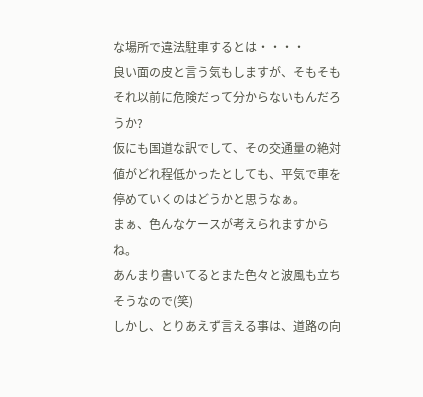な場所で違法駐車するとは・・・・
良い面の皮と言う気もしますが、そもそもそれ以前に危険だって分からないもんだろうか?
仮にも国道な訳でして、その交通量の絶対値がどれ程低かったとしても、平気で車を停めていくのはどうかと思うなぁ。
まぁ、色んなケースが考えられますからね。
あんまり書いてるとまた色々と波風も立ちそうなので(笑)
しかし、とりあえず言える事は、道路の向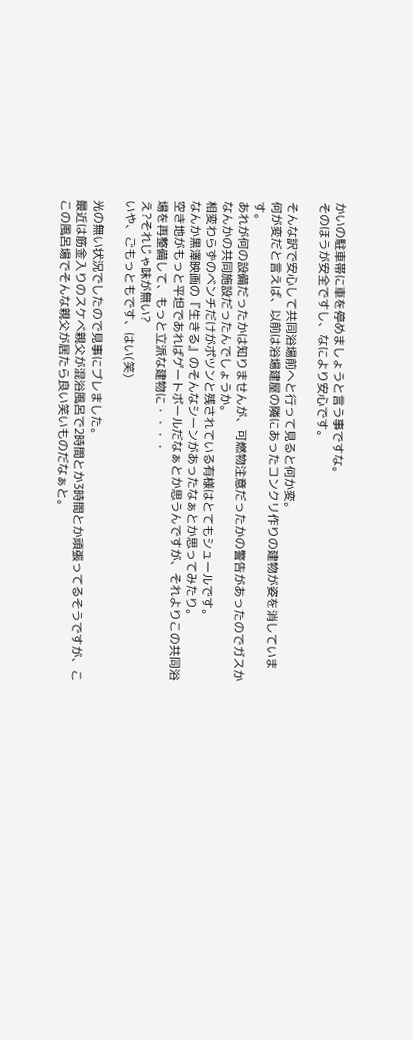かいの駐車帯に車を停めましょうと言う事ですな。
そのほうが安全ですし、なにより安心です。

そんな訳で安心して共同浴場前へと行って見ると何か変。
何が変だと言えば、以前は浴場建屋の隣にあったコンクリ作りの建物が姿を消しています。
あれが何の設備だったかは知りませんが、可燃物注意だったかの警告があったのでガスかなんかの共同施設だったんでしょうか。
相変わらずのベンチだけがポツンと残されている有様はとてもシュールです。
なんか黒澤映画の『生きる』のそんなシーンがあったなぁとか思ってみたり。
空き地がもっと平坦であればゲートボールだなぁとか思うんですが、それよりこの共同浴場を再整備して、もっと立派な建物に・・・・
え?それじゃ味が無い?
いや、ごもっともです、はい(笑)

光の無い状況でしたので見事にブレました。
最近は筋金入りのスケベ親父が混浴風呂で2時間とか3時間とか頑張ってるそうですが、ここの風呂場でそんな親父が居たら良い笑いものだなぁと。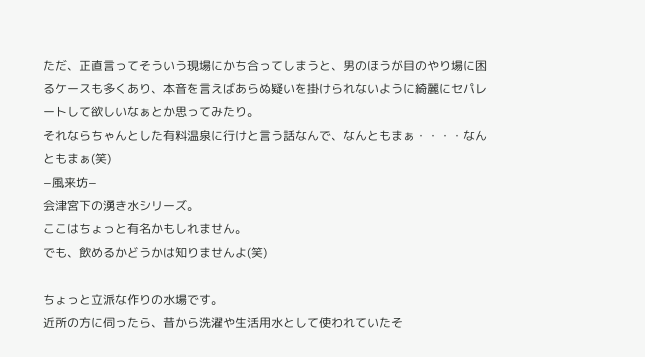ただ、正直言ってそういう現場にかち合ってしまうと、男のほうが目のやり場に困るケースも多くあり、本音を言えばあらぬ疑いを掛けられないように綺麗にセパレートして欲しいなぁとか思ってみたり。
それならちゃんとした有料温泉に行けと言う話なんで、なんともまぁ・・・・なんともまぁ(笑)
−風来坊−
会津宮下の湧き水シリーズ。
ここはちょっと有名かもしれません。
でも、飲めるかどうかは知りませんよ(笑)

ちょっと立派な作りの水場です。
近所の方に伺ったら、昔から洗濯や生活用水として使われていたそ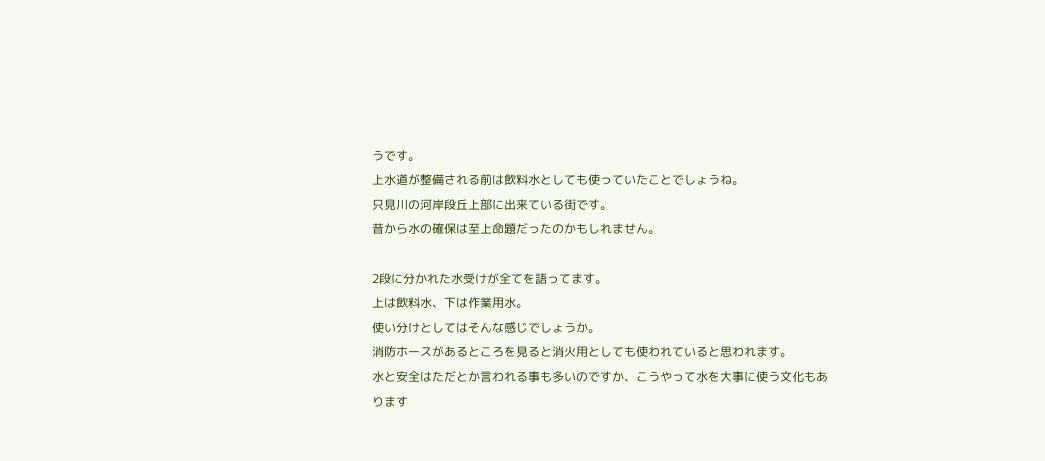うです。
上水道が整備される前は飲料水としても使っていたことでしょうね。
只見川の河岸段丘上部に出来ている街です。
昔から水の確保は至上命題だったのかもしれません。

2段に分かれた水受けが全てを語ってます。
上は飲料水、下は作業用水。
使い分けとしてはそんな感じでしょうか。
消防ホースがあるところを見ると消火用としても使われていると思われます。
水と安全はただとか言われる事も多いのですか、こうやって水を大事に使う文化もあります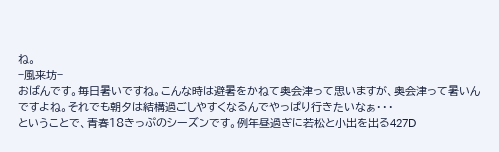ね。
−風来坊−
おばんです。毎日暑いですね。こんな時は避暑をかねて奥会津って思いますが、奥会津って暑いんですよね。それでも朝夕は結構過ごしやすくなるんでやっぱり行きたいなぁ・・・
ということで、青春18きっぷのシーズンです。例年昼過ぎに若松と小出を出る427D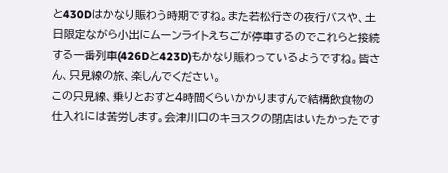と430Dはかなり賑わう時期ですね。また若松行きの夜行バスや、土日限定ながら小出にムーンライトえちごが停車するのでこれらと接続する一番列車(426Dと423D)もかなり賑わっているようですね。皆さん、只見線の旅、楽しんでください。
この只見線、乗りとおすと4時間くらいかかりますんで結構飲食物の仕入れには苦労します。会津川口のキヨスクの閉店はいたかったです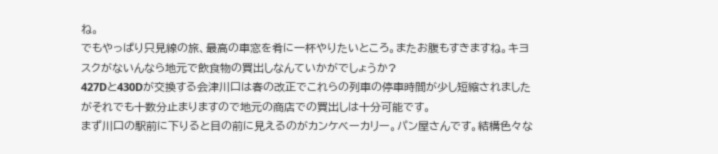ね。
でもやっぱり只見線の旅、最高の車窓を肴に一杯やりたいところ。またお腹もすきますね。キヨスクがないんなら地元で飲食物の買出しなんていかがでしょうか?
427Dと430Dが交換する会津川口は春の改正でこれらの列車の停車時間が少し短縮されましたがそれでも十数分止まりますので地元の商店での買出しは十分可能です。
まず川口の駅前に下りると目の前に見えるのがカンケベーカリー。パン屋さんです。結構色々な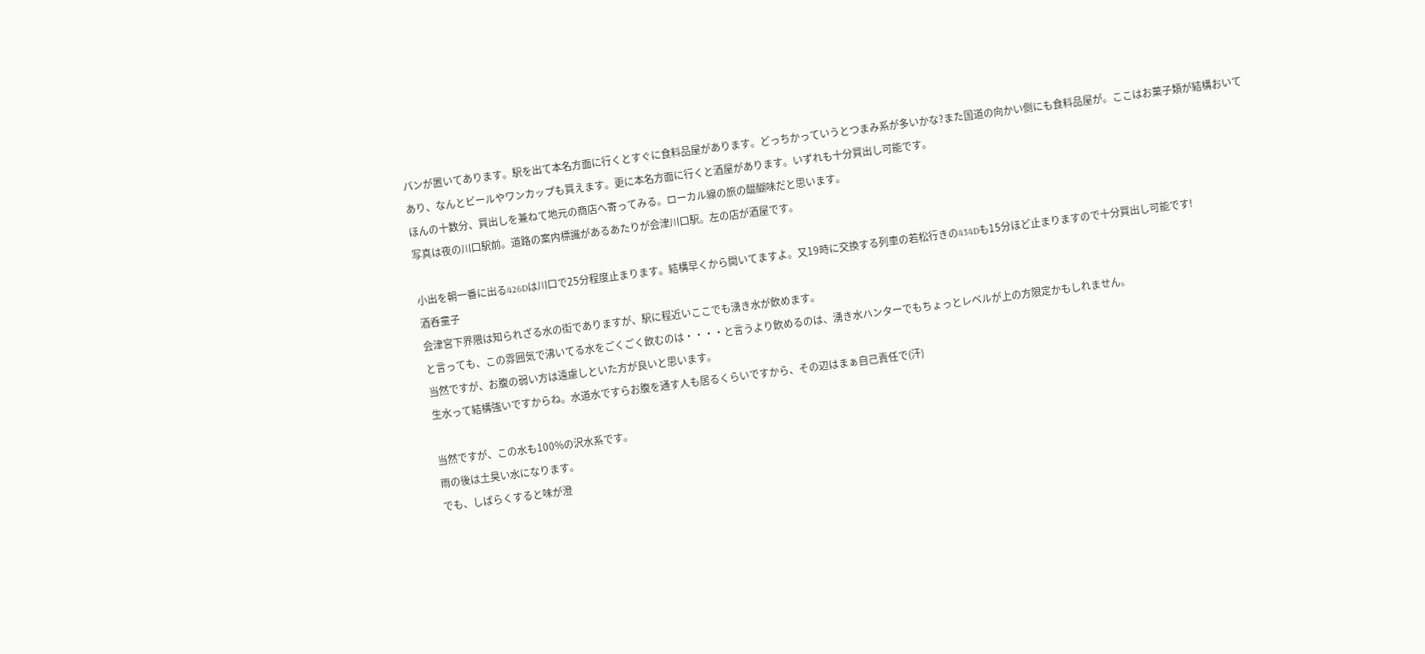パンが置いてあります。駅を出て本名方面に行くとすぐに食料品屋があります。どっちかっていうとつまみ系が多いかな?また国道の向かい側にも食料品屋が。ここはお菓子類が結構おいてあり、なんとビールやワンカップも買えます。更に本名方面に行くと酒屋があります。いずれも十分買出し可能です。
ほんの十数分、買出しを兼ねて地元の商店へ寄ってみる。ローカル線の旅の醍醐味だと思います。
写真は夜の川口駅前。道路の案内標識があるあたりが会津川口駅。左の店が酒屋です。

小出を朝一番に出る426Dは川口で25分程度止まります。結構早くから開いてますよ。又19時に交換する列車の若松行きの434Dも15分ほど止まりますので十分買出し可能です!
酒呑童子
会津宮下界隈は知られざる水の街でありますが、駅に程近いここでも湧き水が飲めます。
と言っても、この雰囲気で沸いてる水をごくごく飲むのは・・・・と言うより飲めるのは、湧き水ハンターでもちょっとレベルが上の方限定かもしれません。
当然ですが、お腹の弱い方は遠慮しといた方が良いと思います。
生水って結構強いですからね。水道水ですらお腹を通す人も居るくらいですから、その辺はまぁ自己責任で(汗)

当然ですが、この水も100%の沢水系です。
雨の後は土臭い水になります。
でも、しばらくすると味が澄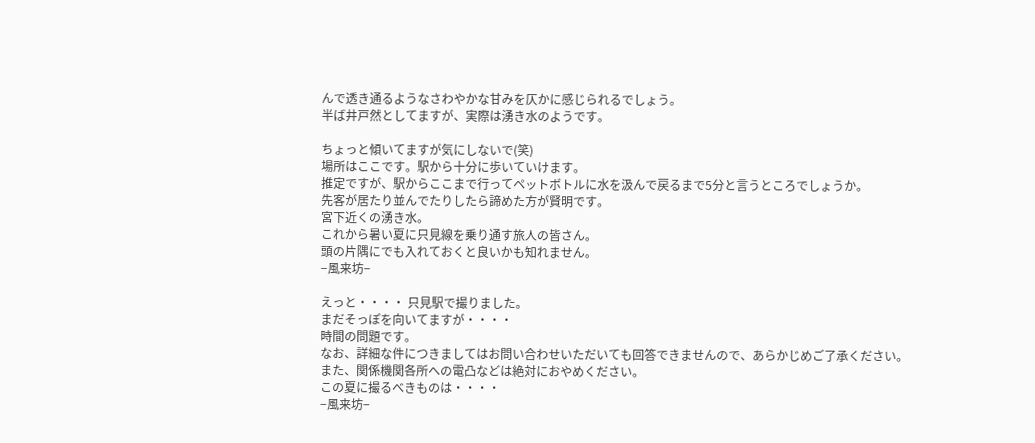んで透き通るようなさわやかな甘みを仄かに感じられるでしょう。
半ば井戸然としてますが、実際は湧き水のようです。

ちょっと傾いてますが気にしないで(笑)
場所はここです。駅から十分に歩いていけます。
推定ですが、駅からここまで行ってペットボトルに水を汲んで戻るまで5分と言うところでしょうか。
先客が居たり並んでたりしたら諦めた方が賢明です。
宮下近くの湧き水。
これから暑い夏に只見線を乗り通す旅人の皆さん。
頭の片隅にでも入れておくと良いかも知れません。
−風来坊−

えっと・・・・ 只見駅で撮りました。
まだそっぽを向いてますが・・・・
時間の問題です。
なお、詳細な件につきましてはお問い合わせいただいても回答できませんので、あらかじめご了承ください。
また、関係機関各所への電凸などは絶対におやめください。
この夏に撮るべきものは・・・・
−風来坊−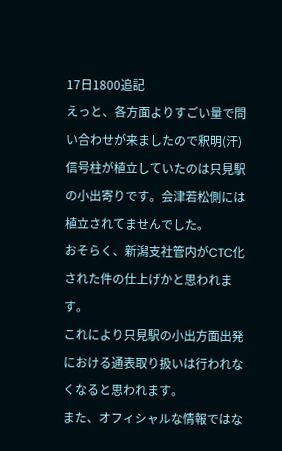17日1800追記
えっと、各方面よりすごい量で問い合わせが来ましたので釈明(汗)
信号柱が植立していたのは只見駅の小出寄りです。会津若松側には植立されてませんでした。
おそらく、新潟支社管内がCTC化された件の仕上げかと思われます。
これにより只見駅の小出方面出発における通表取り扱いは行われなくなると思われます。
また、オフィシャルな情報ではな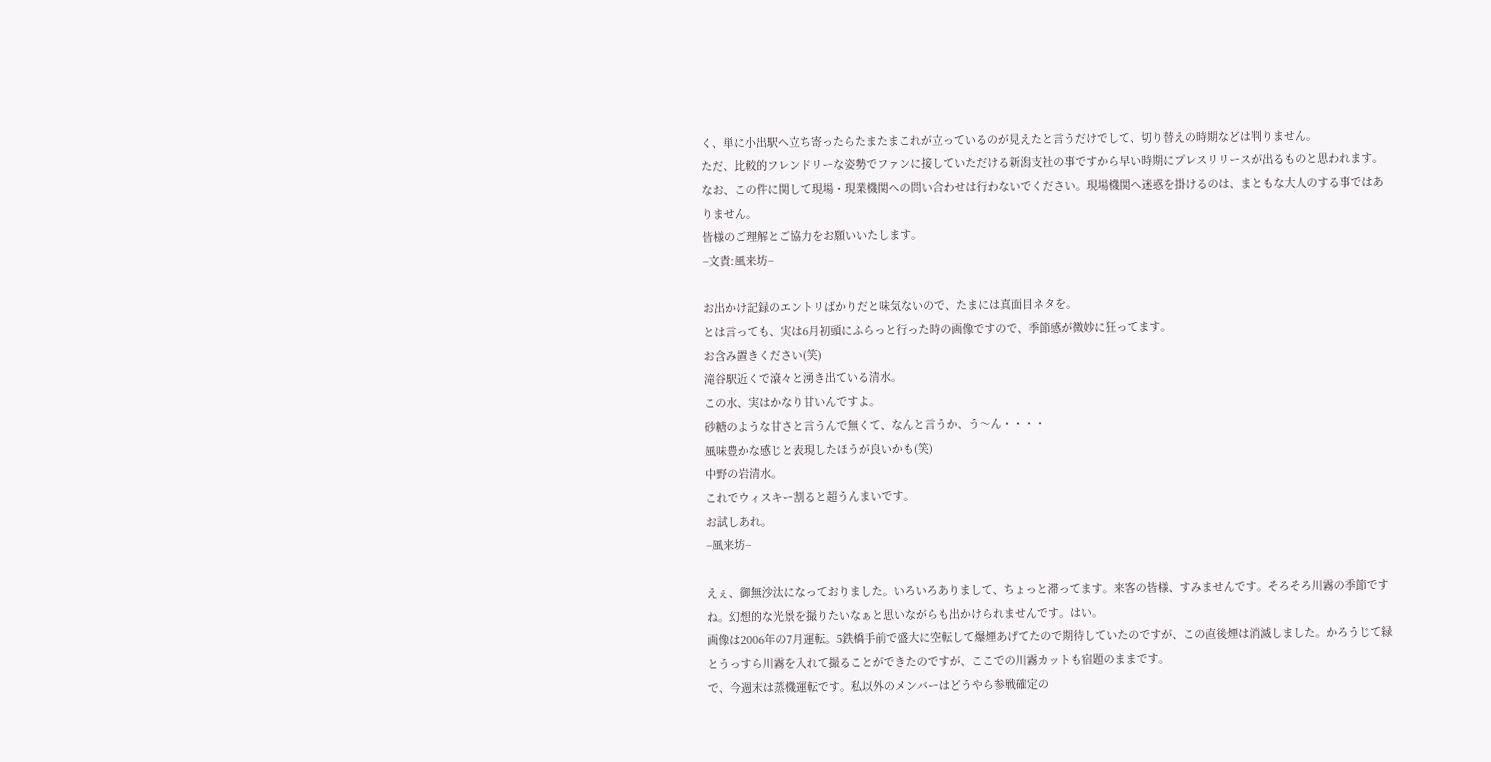く、単に小出駅へ立ち寄ったらたまたまこれが立っているのが見えたと言うだけでして、切り替えの時期などは判りません。
ただ、比較的フレンドリーな姿勢でファンに接していただける新潟支社の事ですから早い時期にプレスリリースが出るものと思われます。
なお、この件に関して現場・現業機関への問い合わせは行わないでください。現場機関へ迷惑を掛けるのは、まともな大人のする事ではありません。
皆様のご理解とご協力をお願いいたします。
−文責:風来坊−

お出かけ記録のエントリばかりだと味気ないので、たまには真面目ネタを。
とは言っても、実は6月初頭にふらっと行った時の画像ですので、季節感が微妙に狂ってます。
お含み置きください(笑)
滝谷駅近くで滾々と湧き出ている清水。
この水、実はかなり甘いんですよ。
砂糖のような甘さと言うんで無くて、なんと言うか、う〜ん・・・・
風味豊かな感じと表現したほうが良いかも(笑)
中野の岩清水。
これでウィスキー割ると超うんまいです。
お試しあれ。
−風来坊−

えぇ、御無沙汰になっておりました。いろいろありまして、ちょっと滞ってます。来客の皆様、すみませんです。そろそろ川霧の季節ですね。幻想的な光景を撮りたいなぁと思いながらも出かけられませんです。はい。
画像は2006年の7月運転。5鉄橋手前で盛大に空転して爆煙あげてたので期待していたのですが、この直後煙は消滅しました。かろうじて緑とうっすら川霧を入れて撮ることができたのですが、ここでの川霧カットも宿題のままです。
で、今週末は蒸機運転です。私以外のメンバーはどうやら参戦確定の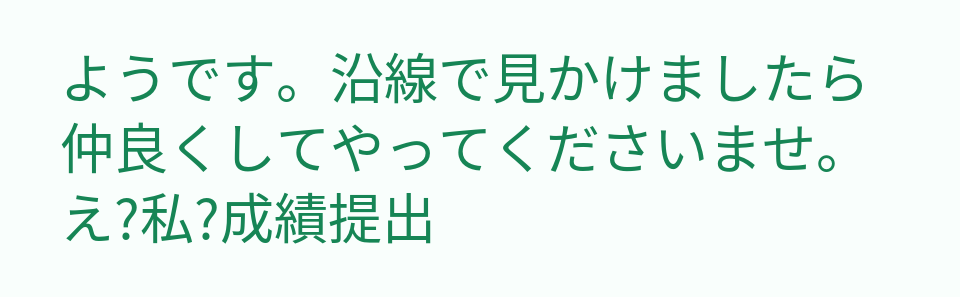ようです。沿線で見かけましたら仲良くしてやってくださいませ。え?私?成績提出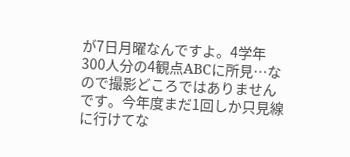が7日月曜なんですよ。4学年300人分の4観点ABCに所見…なので撮影どころではありませんです。今年度まだ1回しか只見線に行けてな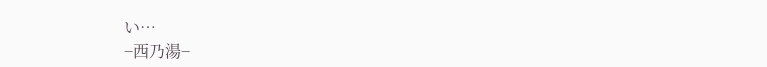い…
−西乃湯−